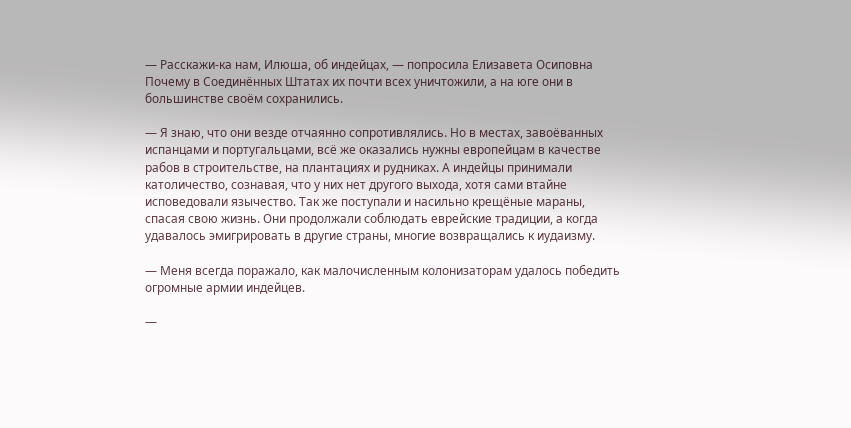— Расскажи-ка нам, Илюша, об индейцах, — попросила Елизавета Осиповна Почему в Соединённых Штатах их почти всех уничтожили, а на юге они в большинстве своём сохранились.

— Я знаю, что они везде отчаянно сопротивлялись. Но в местах, завоёванных испанцами и португальцами, всё же оказались нужны европейцам в качестве рабов в строительстве, на плантациях и рудниках. А индейцы принимали католичество, сознавая, что у них нет другого выхода, хотя сами втайне исповедовали язычество. Так же поступали и насильно крещёные мараны, спасая свою жизнь. Они продолжали соблюдать еврейские традиции, а когда удавалось эмигрировать в другие страны, многие возвращались к иудаизму.

— Меня всегда поражало, как малочисленным колонизаторам удалось победить огромные армии индейцев.

—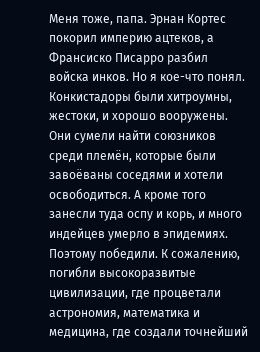Меня тоже, папа. Эрнан Кортес покорил империю ацтеков, а Франсиско Писарро разбил войска инков. Но я кое-что понял. Конкистадоры были хитроумны, жестоки, и хорошо вооружены. Они сумели найти союзников среди племён, которые были завоёваны соседями и хотели освободиться. А кроме того занесли туда оспу и корь, и много индейцев умерло в эпидемиях. Поэтому победили. К сожалению, погибли высокоразвитые цивилизации, где процветали астрономия, математика и медицина, где создали точнейший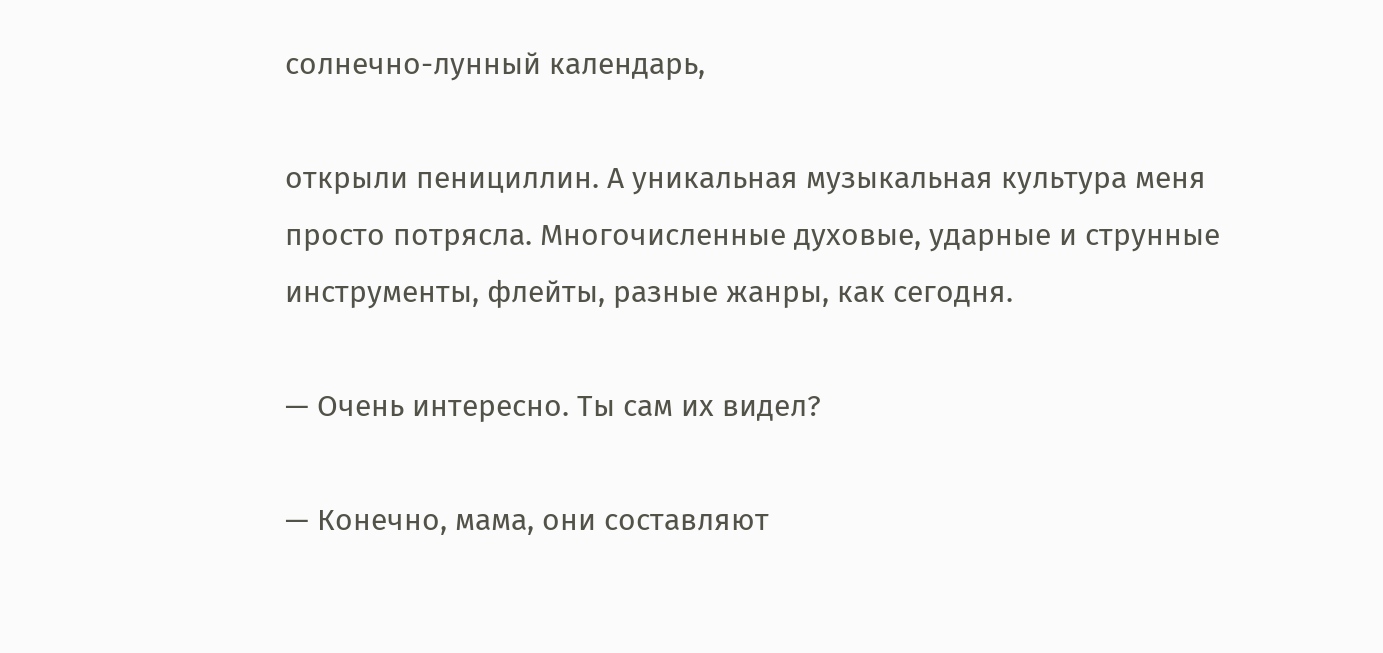солнечно-лунный календарь,

открыли пенициллин. А уникальная музыкальная культура меня просто потрясла. Многочисленные духовые, ударные и струнные инструменты, флейты, разные жанры, как сегодня.

— Очень интересно. Ты сам их видел?

— Конечно, мама, они составляют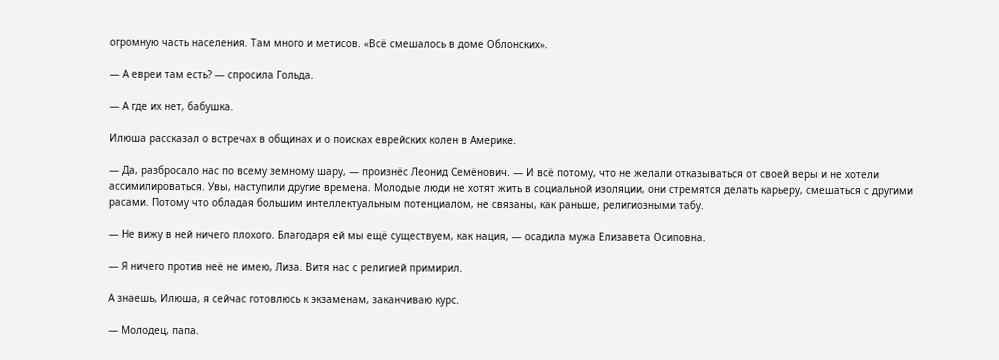огромную часть населения. Там много и метисов. «Всё смешалось в доме Облонских».

— А евреи там есть? — спросила Гольда.

— А где их нет, бабушка.

Илюша рассказал о встречах в общинах и о поисках еврейских колен в Америке.

— Да, разбросало нас по всему земному шару, — произнёс Леонид Семёнович. — И всё потому, что не желали отказываться от своей веры и не хотели ассимилироваться. Увы, наступили другие времена. Молодые люди не хотят жить в социальной изоляции, они стремятся делать карьеру, смешаться с другими расами. Потому что обладая большим интеллектуальным потенциалом, не связаны, как раньше, религиозными табу.

— Не вижу в ней ничего плохого. Благодаря ей мы ещё существуем, как нация, — осадила мужа Елизавета Осиповна.

— Я ничего против неё не имею, Лиза. Витя нас с религией примирил.

А знаешь, Илюша, я сейчас готовлюсь к экзаменам, заканчиваю курс.

— Молодец, папа.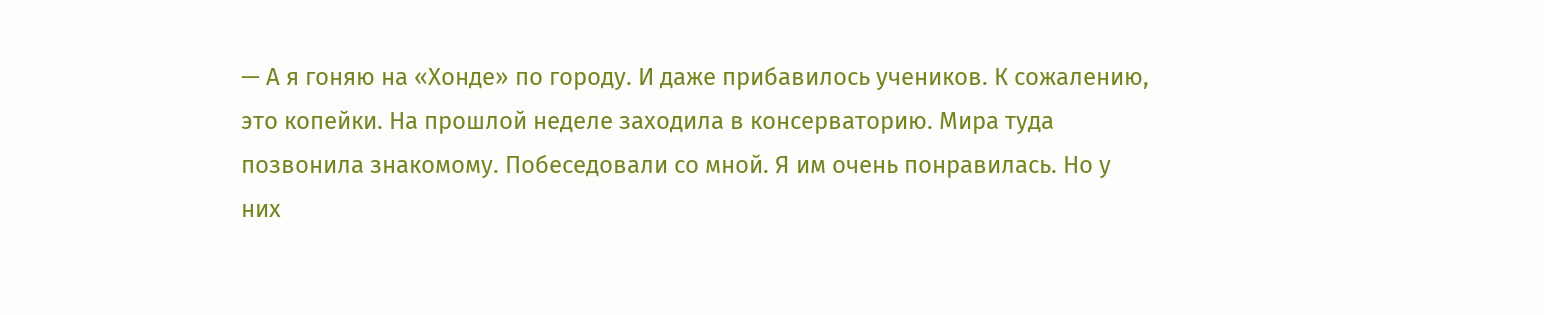— А я гоняю на «Хонде» по городу. И даже прибавилось учеников. К сожалению, это копейки. На прошлой неделе заходила в консерваторию. Мира туда позвонила знакомому. Побеседовали со мной. Я им очень понравилась. Но у них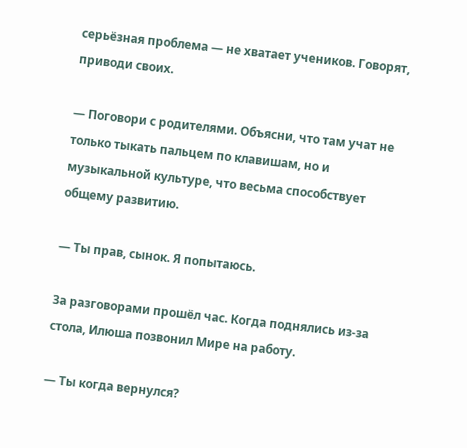серьёзная проблема — не хватает учеников. Говорят, приводи своих.

— Поговори с родителями. Объясни, что там учат не только тыкать пальцем по клавишам, но и музыкальной культуре, что весьма способствует общему развитию.

— Ты прав, сынок. Я попытаюсь.

За разговорами прошёл час. Когда поднялись из-за стола, Илюша позвонил Мире на работу.

— Ты когда вернулся?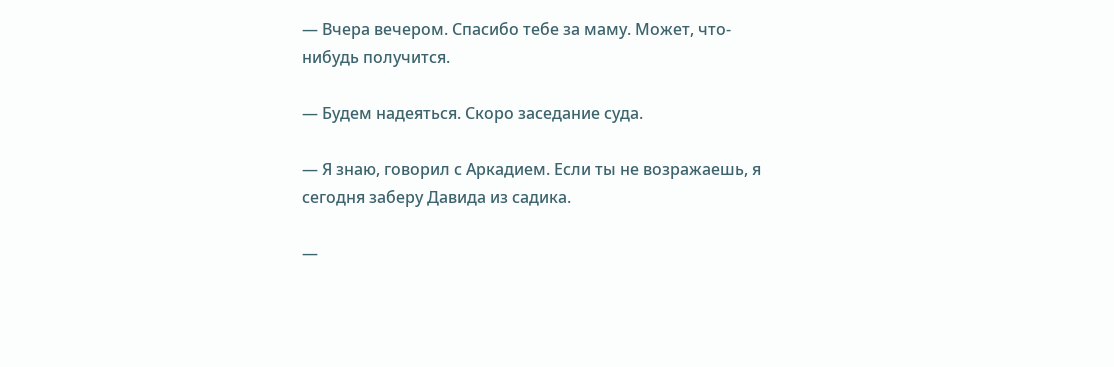— Вчера вечером. Спасибо тебе за маму. Может, что-нибудь получится.

— Будем надеяться. Скоро заседание суда.

— Я знаю, говорил с Аркадием. Если ты не возражаешь, я сегодня заберу Давида из садика.

—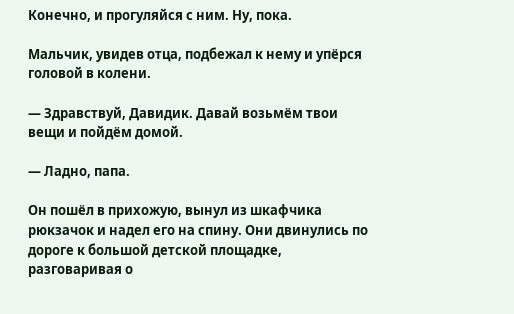Конечно, и прогуляйся с ним. Ну, пока.

Мальчик, увидев отца, подбежал к нему и упёрся головой в колени.

— Здравствуй, Давидик. Давай возьмём твои вещи и пойдём домой.

— Ладно, папа.

Он пошёл в прихожую, вынул из шкафчика рюкзачок и надел его на спину. Они двинулись по дороге к большой детской площадке, разговаривая о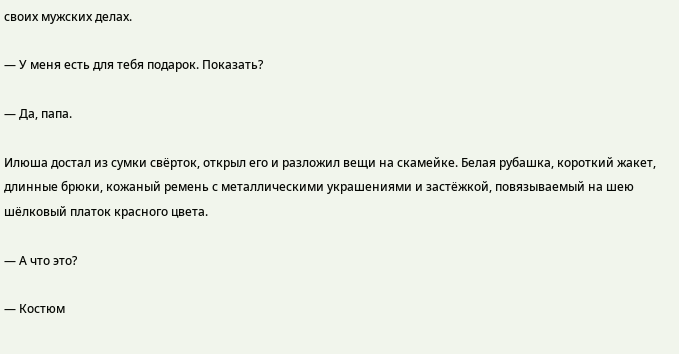своих мужских делах.

— У меня есть для тебя подарок. Показать?

— Да, папа.

Илюша достал из сумки свёрток, открыл его и разложил вещи на скамейке. Белая рубашка, короткий жакет, длинные брюки, кожаный ремень с металлическими украшениями и застёжкой, повязываемый на шею шёлковый платок красного цвета.

— А что это?

— Костюм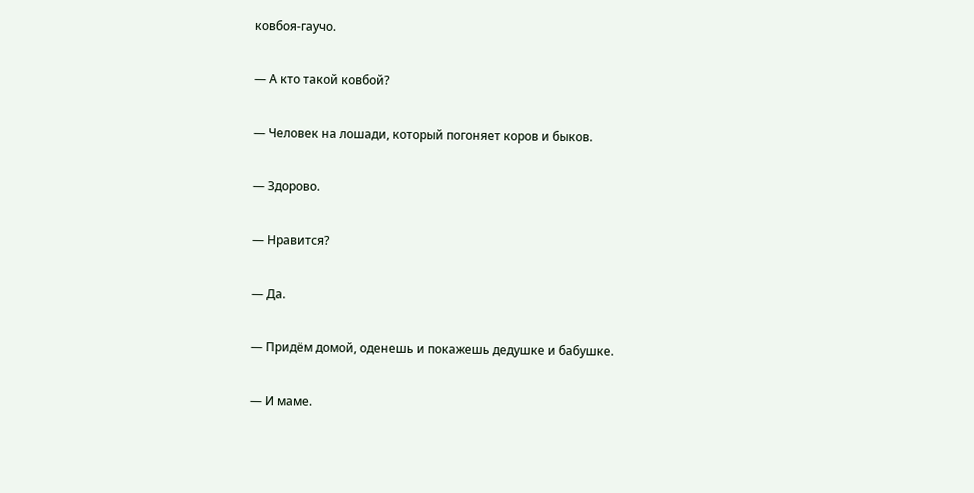ковбоя-гаучо.

— А кто такой ковбой?

— Человек на лошади, который погоняет коров и быков.

— Здорово.

— Нравится?

— Да.

— Придём домой, оденешь и покажешь дедушке и бабушке.

— И маме.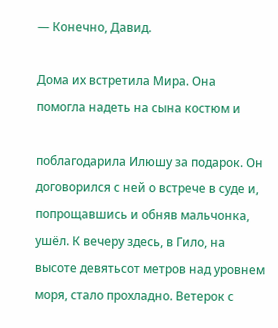— Конечно, Давид.

Дома их встретила Мира. Она помогла надеть на сына костюм и

поблагодарила Илюшу за подарок. Он договорился с ней о встрече в суде и, попрощавшись и обняв мальчонка, ушёл. К вечеру здесь, в Гило, на высоте девятьсот метров над уровнем моря, стало прохладно. Ветерок с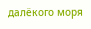далёкого моря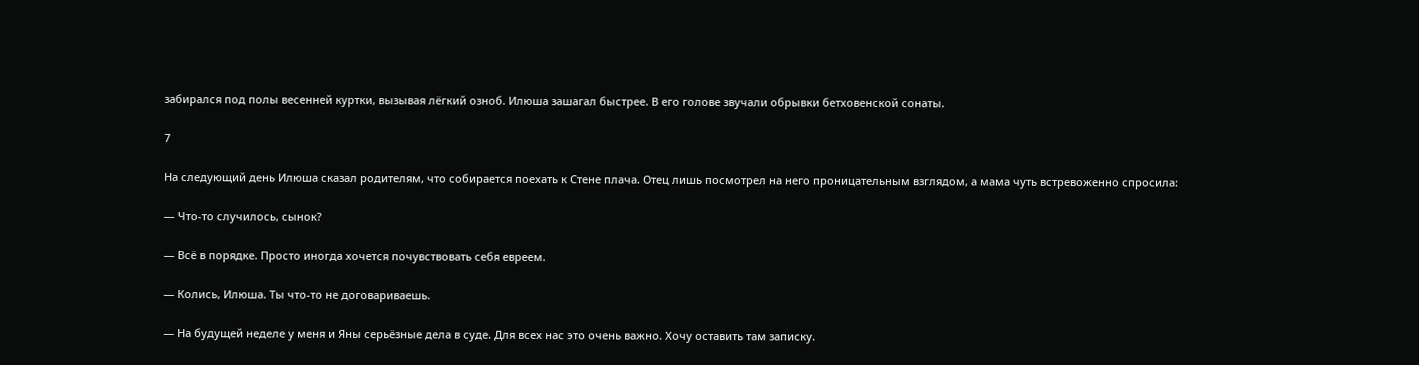забирался под полы весенней куртки, вызывая лёгкий озноб. Илюша зашагал быстрее. В его голове звучали обрывки бетховенской сонаты.

7

На следующий день Илюша сказал родителям, что собирается поехать к Стене плача. Отец лишь посмотрел на него проницательным взглядом, а мама чуть встревоженно спросила:

— Что-то случилось, сынок?

— Всё в порядке. Просто иногда хочется почувствовать себя евреем.

— Колись, Илюша. Ты что-то не договариваешь.

— На будущей неделе у меня и Яны серьёзные дела в суде. Для всех нас это очень важно. Хочу оставить там записку.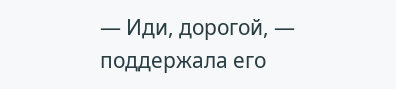— Иди, дорогой, — поддержала его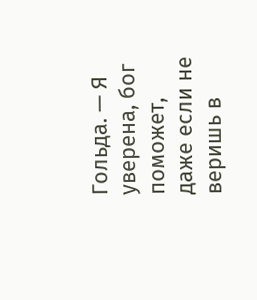Гольда. — Я уверена, бог поможет, даже если не веришь в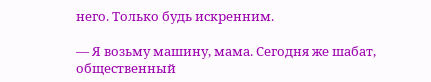него. Только будь искренним.

— Я возьму машину, мама. Сегодня же шабат, общественный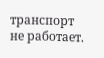транспорт не работает.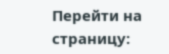Перейти на страницу: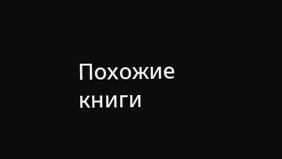Похожие книги